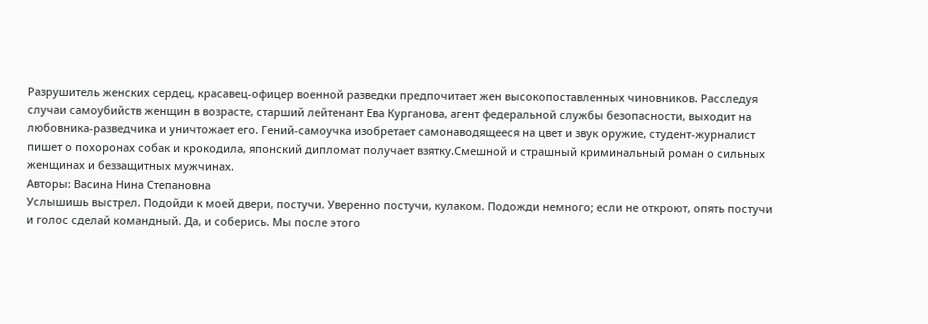Разрушитель женских сердец, красавец-офицер военной разведки предпочитает жен высокопоставленных чиновников. Расследуя случаи самоубийств женщин в возрасте, старший лейтенант Ева Курганова, агент федеральной службы безопасности, выходит на любовника-разведчика и уничтожает его. Гений-самоучка изобретает самонаводящееся на цвет и звук оружие, студент-журналист пишет о похоронах собак и крокодила, японский дипломат получает взятку.Смешной и страшный криминальный роман о сильных женщинах и беззащитных мужчинах.
Авторы: Васина Нина Степановна
Услышишь выстрел. Подойди к моей двери, постучи. Уверенно постучи, кулаком. Подожди немного; если не откроют, опять постучи и голос сделай командный. Да, и соберись. Мы после этого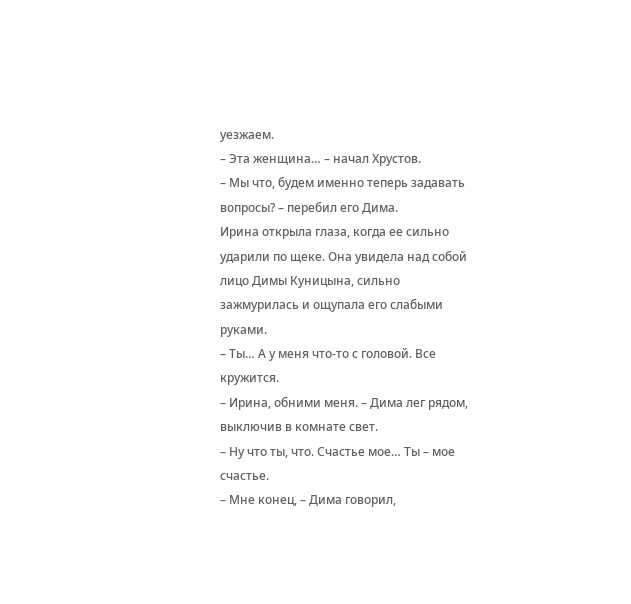уезжаем.
– Эта женщина… – начал Хрустов.
– Мы что, будем именно теперь задавать вопросы? – перебил его Дима.
Ирина открыла глаза, когда ее сильно ударили по щеке. Она увидела над собой лицо Димы Куницына, сильно зажмурилась и ощупала его слабыми руками.
– Ты… А у меня что-то с головой. Все кружится.
– Ирина, обними меня. – Дима лег рядом, выключив в комнате свет.
– Ну что ты, что. Счастье мое… Ты – мое счастье.
– Мне конец, – Дима говорил,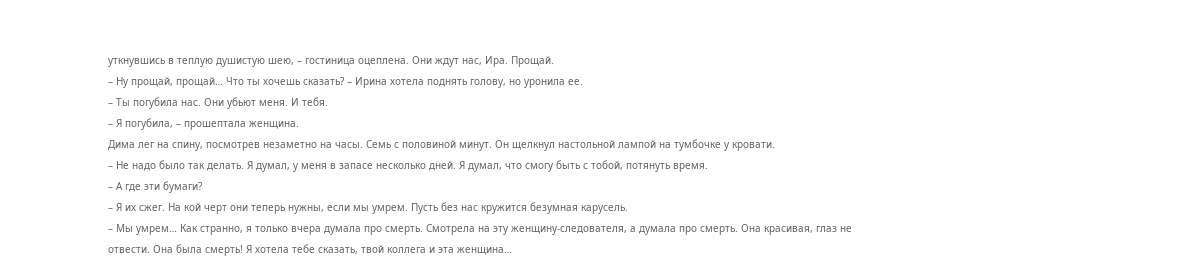уткнувшись в теплую душистую шею, – гостиница оцеплена. Они ждут нас, Ира. Прощай.
– Ну прощай, прощай… Что ты хочешь сказать? – Ирина хотела поднять голову, но уронила ее.
– Ты погубила нас. Они убьют меня. И тебя.
– Я погубила, – прошептала женщина.
Дима лег на спину, посмотрев незаметно на часы. Семь с половиной минут. Он щелкнул настольной лампой на тумбочке у кровати.
– Не надо было так делать. Я думал, у меня в запасе несколько дней. Я думал, что смогу быть с тобой, потянуть время.
– А где эти бумаги?
– Я их сжег. На кой черт они теперь нужны, если мы умрем. Пусть без нас кружится безумная карусель.
– Мы умрем… Как странно, я только вчера думала про смерть. Смотрела на эту женщину-следователя, а думала про смерть. Она красивая, глаз не отвести. Она была смерть! Я хотела тебе сказать, твой коллега и эта женщина…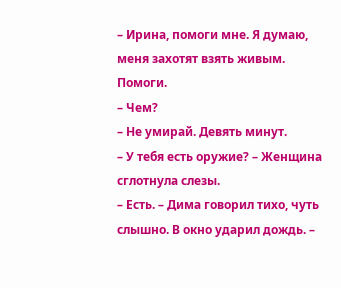– Ирина, помоги мне. Я думаю, меня захотят взять живым. Помоги.
– Чем?
– Не умирай. Девять минут.
– У тебя есть оружие? – Женщина сглотнула слезы.
– Есть. – Дима говорил тихо, чуть слышно. В окно ударил дождь. –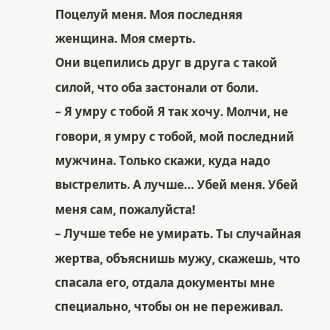Поцелуй меня. Моя последняя женщина. Моя смерть.
Они вцепились друг в друга с такой силой, что оба застонали от боли.
– Я умру с тобой Я так хочу. Молчи, не говори, я умру с тобой, мой последний мужчина. Только скажи, куда надо выстрелить. А лучше… Убей меня. Убей меня сам, пожалуйста!
– Лучше тебе не умирать. Ты случайная жертва, объяснишь мужу, скажешь, что спасала его, отдала документы мне специально, чтобы он не переживал.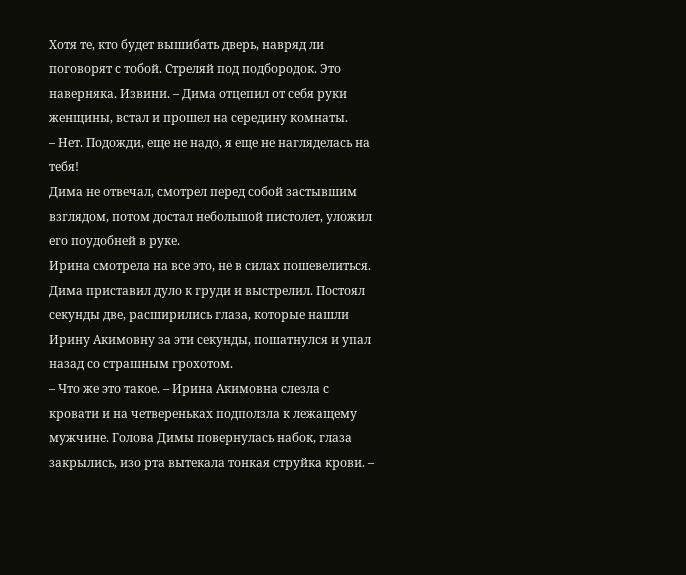Хотя те, кто будет вышибать дверь, навряд ли поговорят с тобой. Стреляй под подбородок. Это наверняка. Извини. – Дима отцепил от себя руки женщины, встал и прошел на середину комнаты.
– Нет. Подожди, еще не надо, я еще не нагляделась на тебя!
Дима не отвечал, смотрел перед собой застывшим взглядом, потом достал небольшой пистолет, уложил его поудобней в руке.
Ирина смотрела на все это, не в силах пошевелиться.
Дима приставил дуло к груди и выстрелил. Постоял секунды две, расширились глаза, которые нашли Ирину Акимовну за эти секунды, пошатнулся и упал назад со страшным грохотом.
– Что же это такое. – Ирина Акимовна слезла с кровати и на четвереньках подползла к лежащему мужчине. Голова Димы повернулась набок, глаза закрылись, изо рта вытекала тонкая струйка крови. –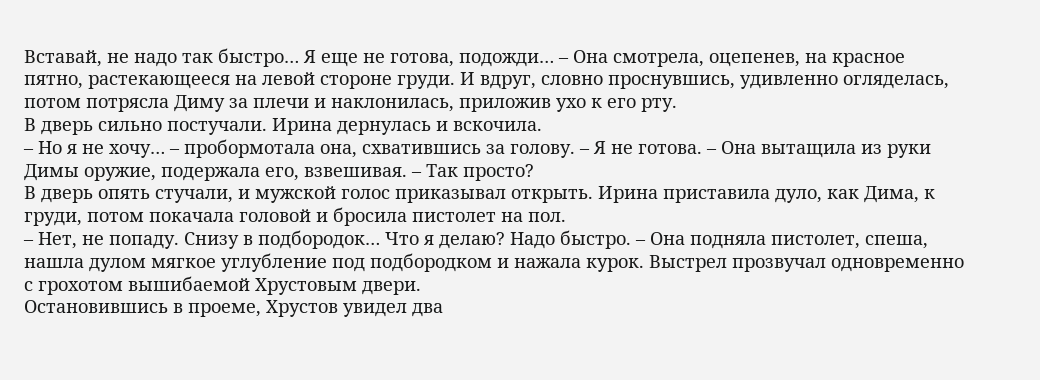Вставай, не надо так быстро… Я еще не готова, подожди… – Она смотрела, оцепенев, на красное пятно, растекающееся на левой стороне груди. И вдруг, словно проснувшись, удивленно огляделась, потом потрясла Диму за плечи и наклонилась, приложив ухо к его рту.
В дверь сильно постучали. Ирина дернулась и вскочила.
– Но я не хочу… – пробормотала она, схватившись за голову. – Я не готова. – Она вытащила из руки Димы оружие, подержала его, взвешивая. – Так просто?
В дверь опять стучали, и мужской голос приказывал открыть. Ирина приставила дуло, как Дима, к груди, потом покачала головой и бросила пистолет на пол.
– Нет, не попаду. Снизу в подбородок… Что я делаю? Надо быстро. – Она подняла пистолет, спеша, нашла дулом мягкое углубление под подбородком и нажала курок. Выстрел прозвучал одновременно с грохотом вышибаемой Хрустовым двери.
Остановившись в проеме, Хрустов увидел два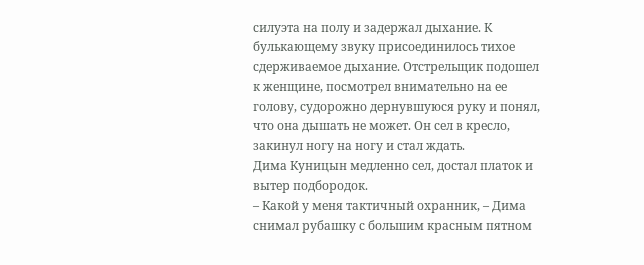силуэта на полу и задержал дыхание. К булькающему звуку присоединилось тихое сдерживаемое дыхание. Отстрельщик подошел к женщине, посмотрел внимательно на ее голову, судорожно дернувшуюся руку и понял, что она дышать не может. Он сел в кресло, закинул ногу на ногу и стал ждать.
Дима Куницын медленно сел, достал платок и вытер подбородок.
– Какой у меня тактичный охранник, – Дима снимал рубашку с большим красным пятном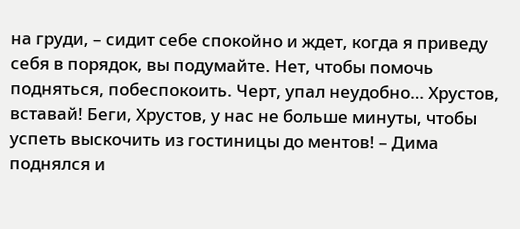на груди, – сидит себе спокойно и ждет, когда я приведу себя в порядок, вы подумайте. Нет, чтобы помочь подняться, побеспокоить. Черт, упал неудобно… Хрустов, вставай! Беги, Хрустов, у нас не больше минуты, чтобы успеть выскочить из гостиницы до ментов! – Дима поднялся и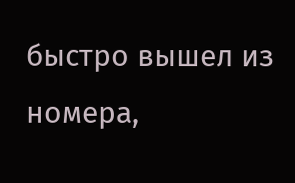быстро вышел из номера,